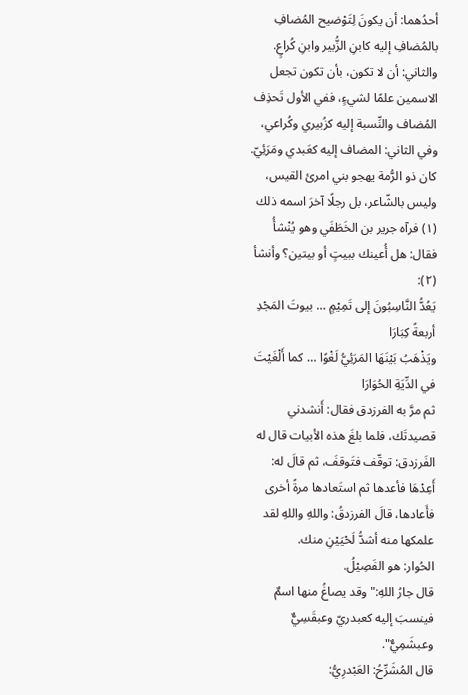أحدُهما: أن يكونَ لِتَوْضيح المُضافِ بالمُضافِ إليه كابنِ الزُّبير وابنِ كُراعٍ.
والثاني: أن لا تكون، بأن تكون تجعل الاسمين علمًا لشيءٍ، ففي الأول تَحذِف المُضاف والنِّسبة إليه كزُبيري وكُراعي، وفي الثاني: المضاف إليه كعَبدي ومَرَئِيّ.
كان ذو الرُّمة يهجو بني امرئ القيس، وليس بالشّاعر، بل رجلًا آخرَ اسمه ذلك (١) فرآه جرير بن الخَطَفَي وهو يُنْشأُ فقال: هل أُعينك ببيتٍ أو بيتين؟ وأنشأ (٢):
يَعُدُّ النَّاسِبُونَ إلى تَمِيْمٍ … بيوتَ المَجْدِ أربعةً كِبَارَا
ويَذْهَبُ بَيْنَهَا المَرَئِيُّ لَغْوًا … كما أَلْغَيْتَ في الدِّيَةِ الحُوَارَا
ثم مرَّ به الفرزدق فقال: أَنشدني قصيدتَك، فلما بلغَ هذه الأبيات قال له الفَرزدق: توقّف فتَوقفَ، ثم قالَ له: أَعِدْهَا فأعدها ثم استَعادها مرةً أخرى فأَعادها، قالَ الفرزدقُ: واللهِ واللهِ لقد علمكها منه أشدُّ لَحْيَيْنِ منك.
الحُوار: هو الفَصِيْلُ.
قال جارُ اللهِ:"وقد يصاغُ منها اسمٌ فينسبَ إليه كعبدريّ وعبقَسِيٌّ وعبشَمِيٌّ".
قال المُشَرِّحُ: العَبْدرِيُّ: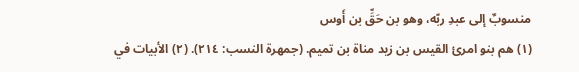منسوبٌ إلى عبدِ ربّه، وهو بن حَقِّ بن أَوس
(١) هم بنو امرئ القيس بن زيد مناة بن تميم. (جمهرة النسب: ٢١٤). (٢) الأبيات في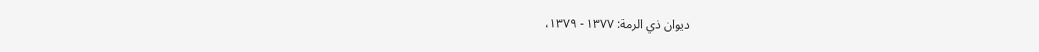ديوان ذي الرمة: ١٣٧٧ - ١٣٧٩،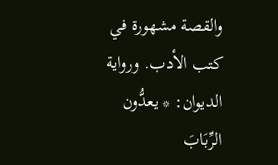والقصة مشهورة في كتب الأدب. ورواية الديوان: * يعدُّون الرِّبَابَ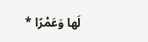لَها وَعَمْرًا *